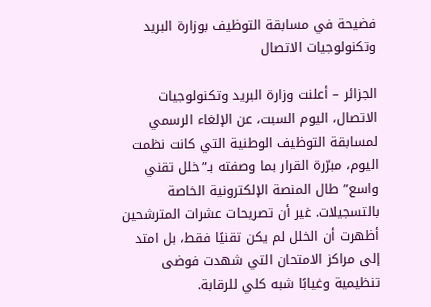فضيحة في مسابقة التوظيف بوزارة البريد وتكنولوجيات الاتصال

الجزائر – أعلنت وزارة البريد وتكنولوجيات الاتصال، اليوم السبت، عن الإلغاء الرسمي لمسابقة التوظيف الوطنية التي كانت نظمت اليوم، مبرّرة القرار بما وصفته بـ”خلل تقني واسع” طال المنصة الإلكترونية الخاصة بالتسجيلات. غير أن تصريحات عشرات المترشحين أظهرت أن الخلل لم يكن تقنيًا فقط، بل امتد إلى مراكز الامتحان التي شهدت فوضى تنظيمية وغيابًا شبه كلي للرقابة.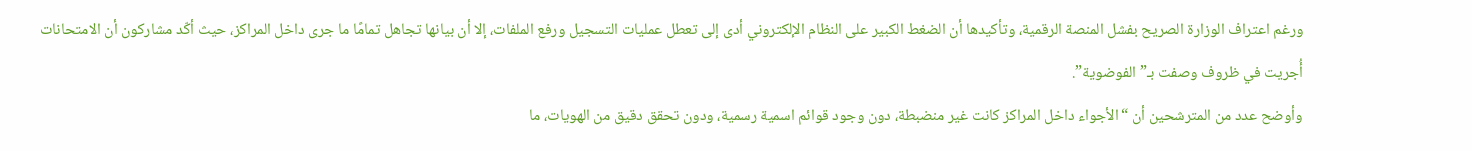ورغم اعتراف الوزارة الصريح بفشل المنصة الرقمية، وتأكيدها أن الضغط الكبير على النظام الإلكتروني أدى إلى تعطل عمليات التسجيل ورفع الملفات، إلا أن بيانها تجاهل تمامًا ما جرى داخل المراكز، حيث أكّد مشاركون أن الامتحانات أُجريت في ظروف وصفت بـ”الفوضوية”.
وأوضح عدد من المترشحين أن “الأجواء داخل المراكز كانت غير منضبطة، دون وجود قوائم اسمية رسمية، ودون تحقق دقيق من الهويات، ما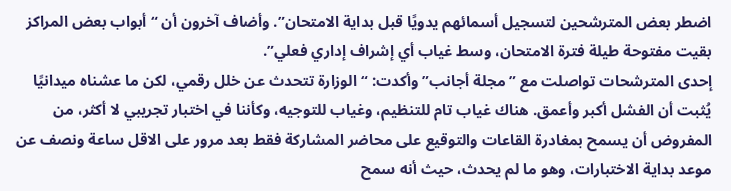اضطر بعض المترشحين لتسجيل أسمائهم يدويًا قبل بداية الامتحان”. وأضاف آخرون أن “أبواب بعض المراكز بقيت مفتوحة طيلة فترة الامتحان، وسط غياب أي إشراف إداري فعلي”.
إحدى المترشحات تواصلت مع ” مجلة أجانب” وأكدت: “الوزارة تتحدث عن خلل رقمي، لكن ما عشناه ميدانيًا يُثبت أن الفشل أكبر وأعمق. هناك غياب تام للتنظيم، وغياب للتوجيه، وكأننا في اختبار تجريبي لا أكثر، من المفروض أن يسمح بمغادرة القاعات والتوقيع على محاضر المشاركة فقط بعد مرور على الاقل ساعة ونصف عن موعد بداية الاختبارات، وهو ما لم يحدث، حيث أنه سمح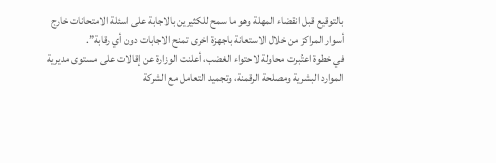بالتوقيع قبل انقضاء المهلة وهو ما سمح للكثيرين بالاجابة على اسئلة الامتحانات خارج أسوار المراكز من خلال الاستعانة باجهزة اخرى تمنح الاجابات دون أي رقابة”.
في خطوة اعتُبرت محاولة لاحتواء الغضب، أعلنت الوزارة عن إقالات على مستوى مديرية الموارد البشرية ومصلحة الرقمنة، وتجميد التعامل مع الشركة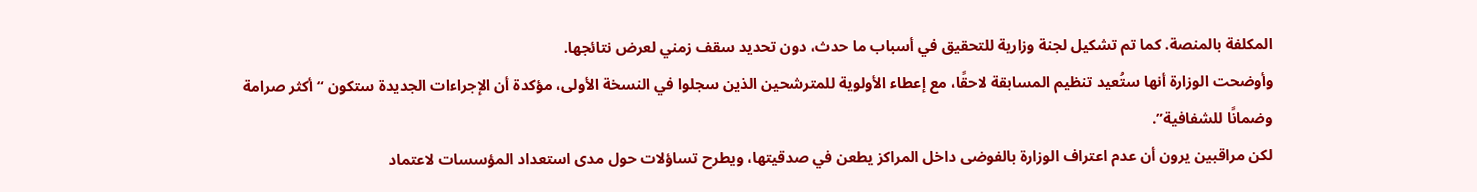المكلفة بالمنصة. كما تم تشكيل لجنة وزارية للتحقيق في أسباب ما حدث، دون تحديد سقف زمني لعرض نتائجها.
وأوضحت الوزارة أنها ستُعيد تنظيم المسابقة لاحقًا، مع إعطاء الأولوية للمترشحين الذين سجلوا في النسخة الأولى، مؤكدة أن الإجراءات الجديدة ستكون “أكثر صرامة وضمانًا للشفافية”.
لكن مراقبين يرون أن عدم اعتراف الوزارة بالفوضى داخل المراكز يطعن في صدقيتها، ويطرح تساؤلات حول مدى استعداد المؤسسات لاعتماد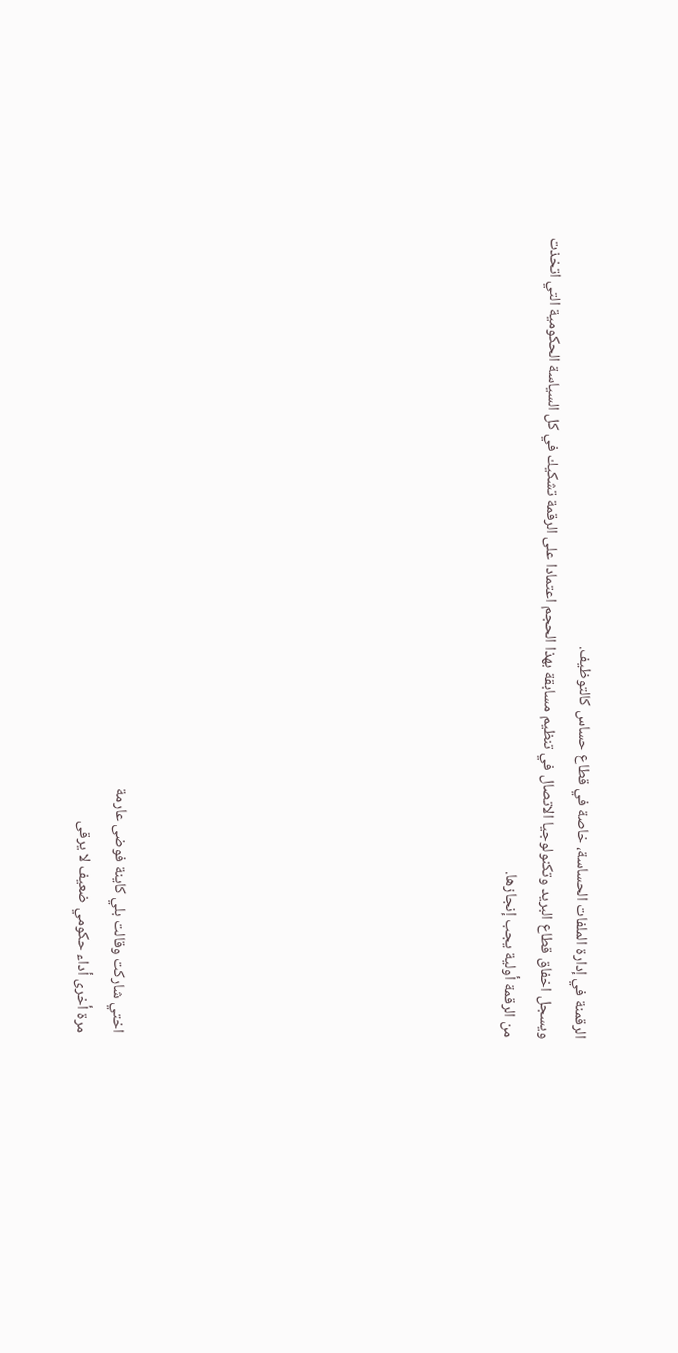الرقمنة في إدارة الملفات الحساسة، خاصة في قطاع حساس كالتوظيف.
ويسجل اخفاق قطاع البريد وتكنولوجيا الاتصال في تنظيم مسابقة بهذا الحجم اعتمادا على الرقمة تشكيك في كل السياسة الحكومية التي اتخذت من الرقمة أولية يجب إنجازها.










اختي شاركت وقالت بلي كاينة فوضى عارمة
مرة أخرى أداء حكومي ضعيف لا يرقى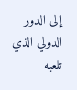إلى الدور الدولي الذي تلعبه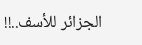الجزائر للأسف..!!